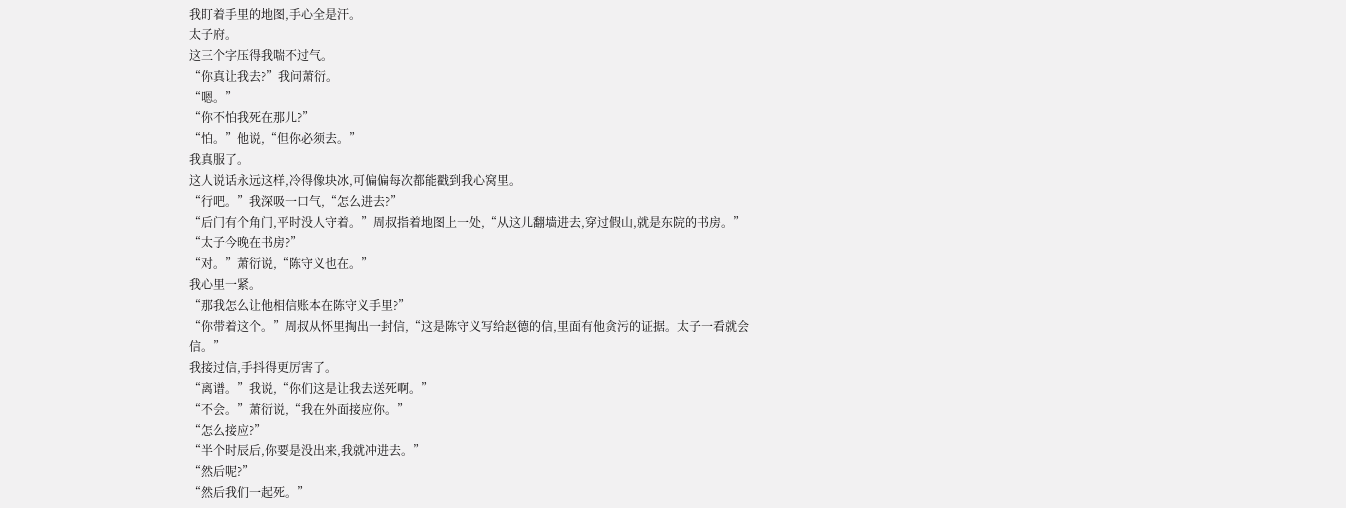我盯着手里的地图,手心全是汗。
太子府。
这三个字压得我喘不过气。
“你真让我去?”我问萧衍。
“嗯。”
“你不怕我死在那儿?”
“怕。”他说,“但你必须去。”
我真服了。
这人说话永远这样,冷得像块冰,可偏偏每次都能戳到我心窝里。
“行吧。”我深吸一口气,“怎么进去?”
“后门有个角门,平时没人守着。”周叔指着地图上一处,“从这儿翻墙进去,穿过假山,就是东院的书房。”
“太子今晚在书房?”
“对。”萧衍说,“陈守义也在。”
我心里一紧。
“那我怎么让他相信账本在陈守义手里?”
“你带着这个。”周叔从怀里掏出一封信,“这是陈守义写给赵德的信,里面有他贪污的证据。太子一看就会信。”
我接过信,手抖得更厉害了。
“离谱。”我说,“你们这是让我去送死啊。”
“不会。”萧衍说,“我在外面接应你。”
“怎么接应?”
“半个时辰后,你要是没出来,我就冲进去。”
“然后呢?”
“然后我们一起死。”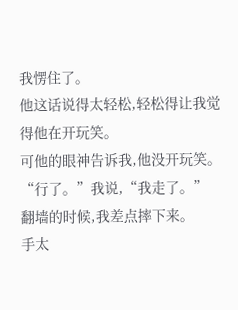我愣住了。
他这话说得太轻松,轻松得让我觉得他在开玩笑。
可他的眼神告诉我,他没开玩笑。
“行了。”我说,“我走了。”
翻墙的时候,我差点摔下来。
手太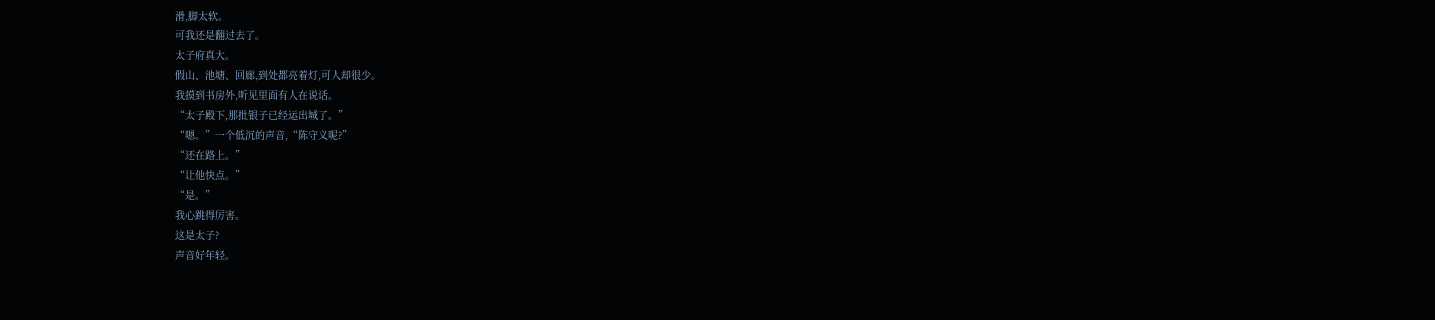滑,脚太软。
可我还是翻过去了。
太子府真大。
假山、池塘、回廊,到处都亮着灯,可人却很少。
我摸到书房外,听见里面有人在说话。
“太子殿下,那批银子已经运出城了。”
“嗯。”一个低沉的声音,“陈守义呢?”
“还在路上。”
“让他快点。”
“是。”
我心跳得厉害。
这是太子?
声音好年轻。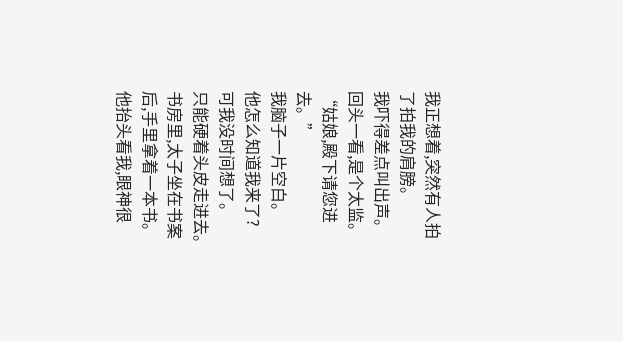我正想着,突然有人拍了拍我的肩膀。
我吓得差点叫出声。
回头一看,是个太监。
“姑娘,殿下请您进去。”
我脑子一片空白。
他怎么知道我来了?
可我没时间想了。
只能硬着头皮走进去。
书房里,太子坐在书案后,手里拿着一本书。
他抬头看我,眼神很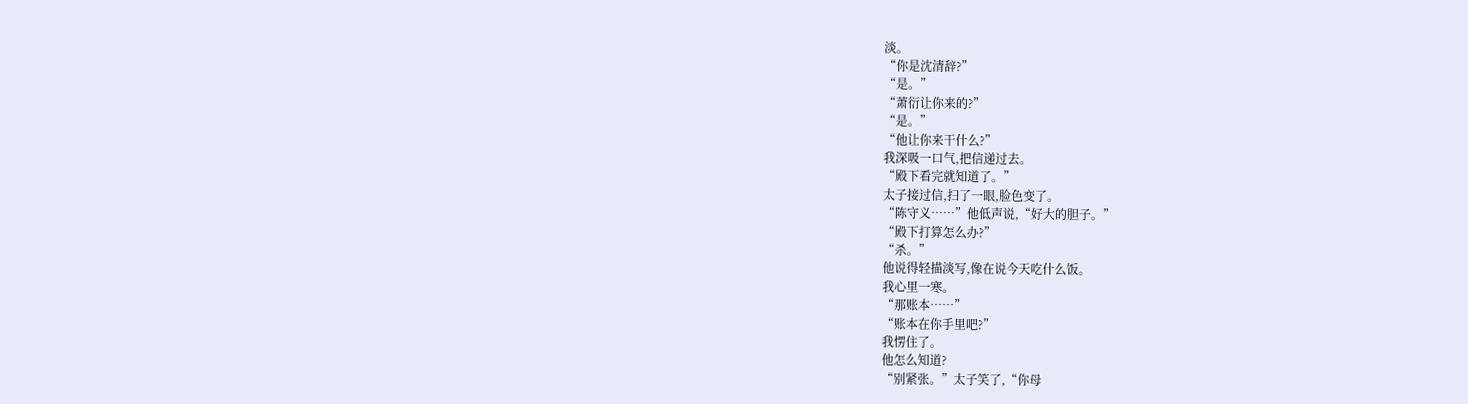淡。
“你是沈清辞?”
“是。”
“萧衍让你来的?”
“是。”
“他让你来干什么?”
我深吸一口气,把信递过去。
“殿下看完就知道了。”
太子接过信,扫了一眼,脸色变了。
“陈守义……”他低声说,“好大的胆子。”
“殿下打算怎么办?”
“杀。”
他说得轻描淡写,像在说今天吃什么饭。
我心里一寒。
“那账本……”
“账本在你手里吧?”
我愣住了。
他怎么知道?
“别紧张。”太子笑了,“你母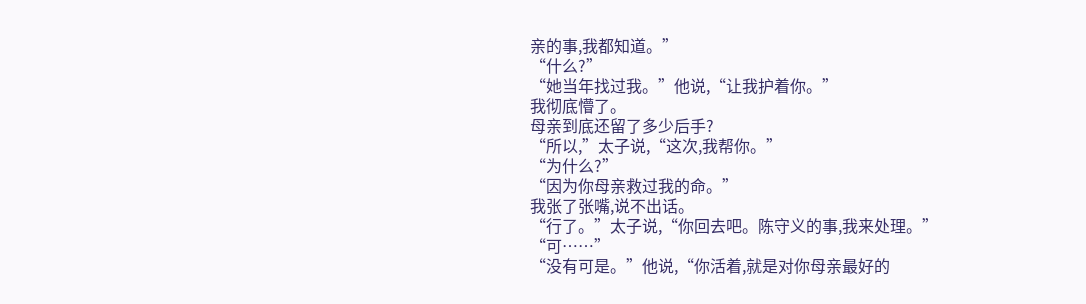亲的事,我都知道。”
“什么?”
“她当年找过我。”他说,“让我护着你。”
我彻底懵了。
母亲到底还留了多少后手?
“所以,”太子说,“这次,我帮你。”
“为什么?”
“因为你母亲救过我的命。”
我张了张嘴,说不出话。
“行了。”太子说,“你回去吧。陈守义的事,我来处理。”
“可……”
“没有可是。”他说,“你活着,就是对你母亲最好的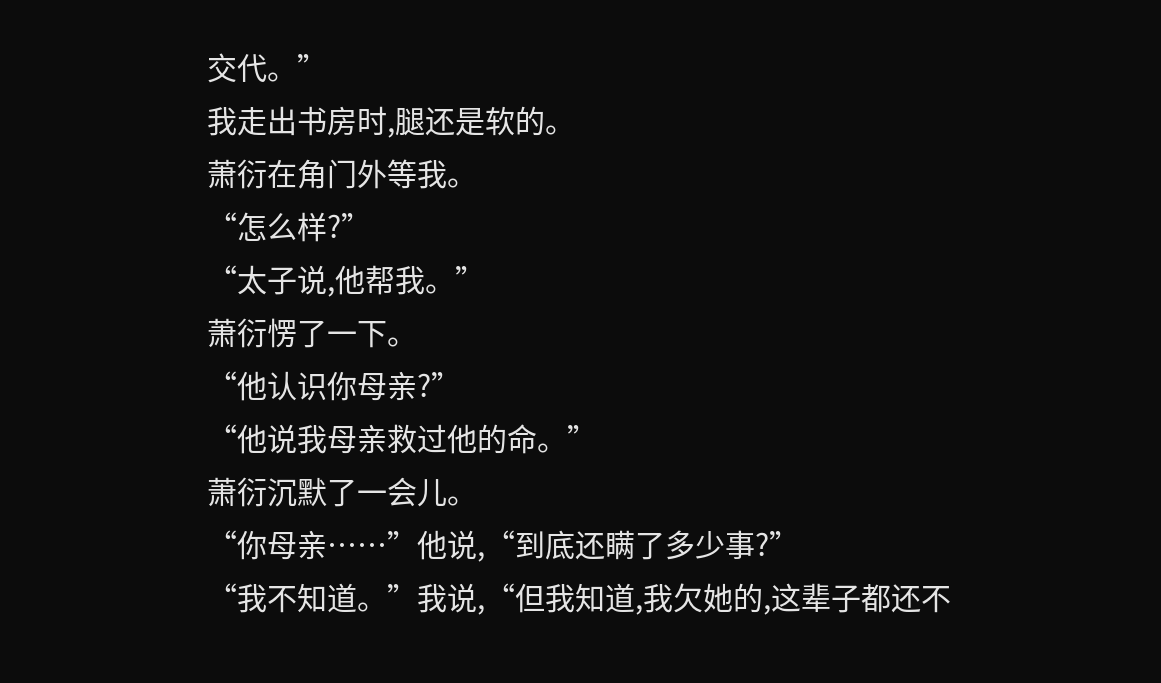交代。”
我走出书房时,腿还是软的。
萧衍在角门外等我。
“怎么样?”
“太子说,他帮我。”
萧衍愣了一下。
“他认识你母亲?”
“他说我母亲救过他的命。”
萧衍沉默了一会儿。
“你母亲……”他说,“到底还瞒了多少事?”
“我不知道。”我说,“但我知道,我欠她的,这辈子都还不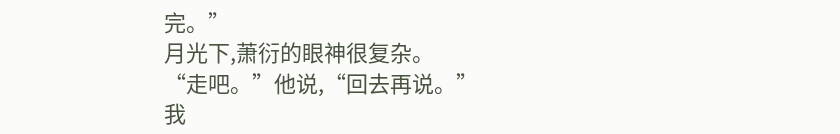完。”
月光下,萧衍的眼神很复杂。
“走吧。”他说,“回去再说。”
我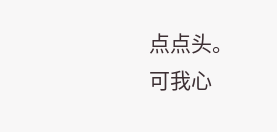点点头。
可我心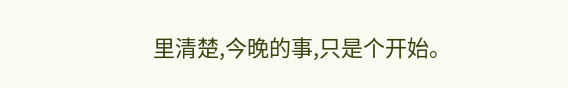里清楚,今晚的事,只是个开始。